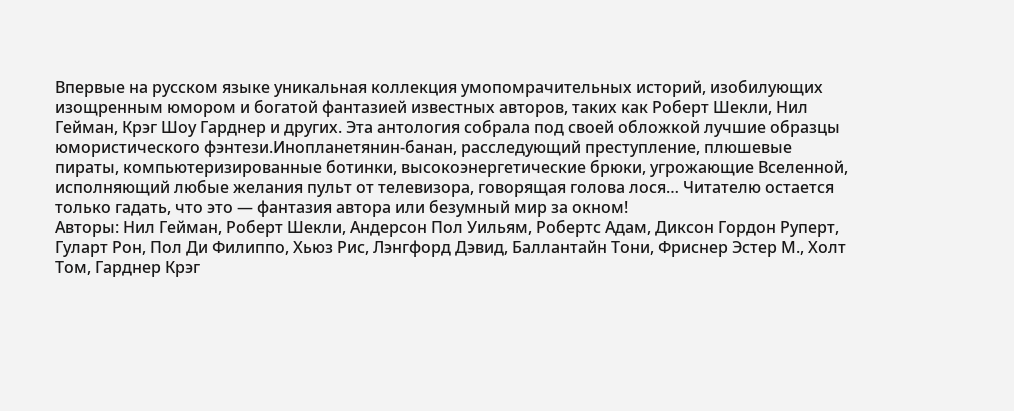Впервые на русском языке уникальная коллекция умопомрачительных историй, изобилующих изощренным юмором и богатой фантазией известных авторов, таких как Роберт Шекли, Нил Гейман, Крэг Шоу Гарднер и других. Эта антология собрала под своей обложкой лучшие образцы юмористического фэнтези.Инопланетянин-банан, расследующий преступление, плюшевые пираты, компьютеризированные ботинки, высокоэнергетические брюки, угрожающие Вселенной, исполняющий любые желания пульт от телевизора, говорящая голова лося… Читателю остается только гадать, что это — фантазия автора или безумный мир за окном!
Авторы: Нил Гейман, Роберт Шекли, Андерсон Пол Уильям, Робертс Адам, Диксон Гордон Руперт, Гуларт Рон, Пол Ди Филиппо, Хьюз Рис, Лэнгфорд Дэвид, Баллантайн Тони, Фриснер Эстер М., Холт Том, Гарднер Крэг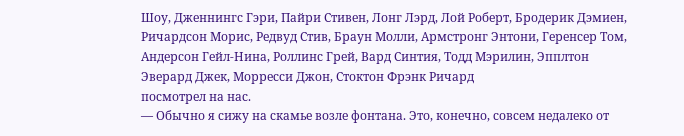Шоу, Дженнингс Гэри, Пайри Стивен, Лонг Лэрд, Лой Роберт, Бродерик Дэмиен, Ричардсон Морис, Редвуд Стив, Браун Молли, Армстронг Энтони, Геренсер Том, Андерсон Гейл-Нина, Роллинс Грей, Вард Синтия, Тодд Мэрилин, Эпплтон Эверард Джек, Морресси Джон, Стоктон Фрэнк Ричард
посмотрел на нас.
— Обычно я сижу на скамье возле фонтана. Это, конечно, совсем недалеко от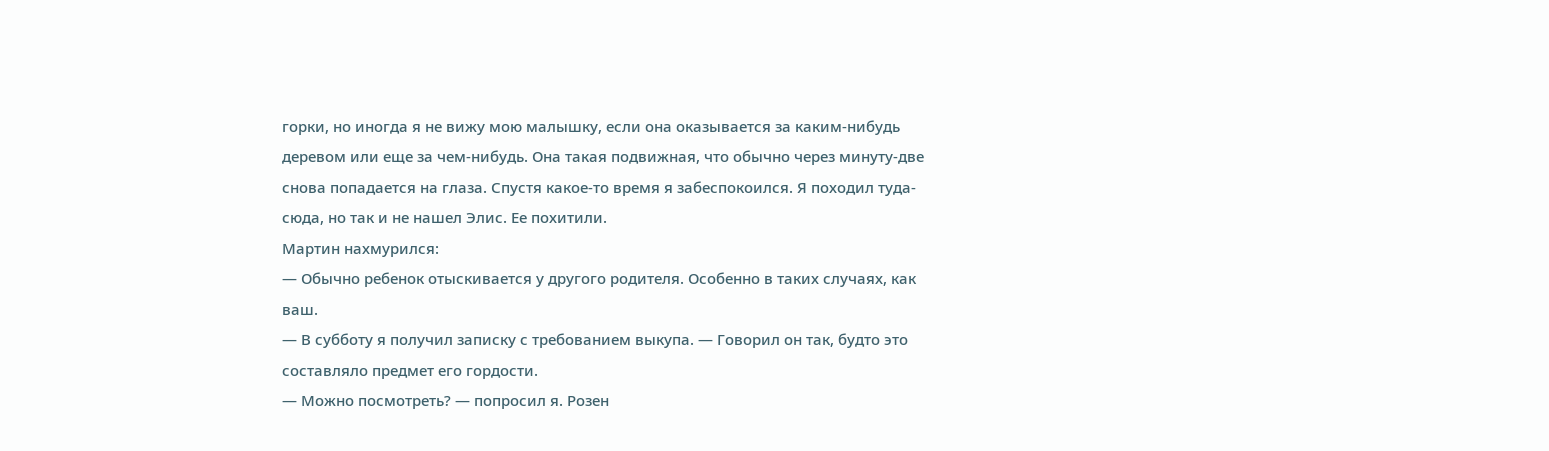горки, но иногда я не вижу мою малышку, если она оказывается за каким-нибудь деревом или еще за чем-нибудь. Она такая подвижная, что обычно через минуту-две снова попадается на глаза. Спустя какое-то время я забеспокоился. Я походил туда-сюда, но так и не нашел Элис. Ее похитили.
Мартин нахмурился:
— Обычно ребенок отыскивается у другого родителя. Особенно в таких случаях, как ваш.
— В субботу я получил записку с требованием выкупа. — Говорил он так, будто это составляло предмет его гордости.
— Можно посмотреть? — попросил я. Розен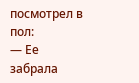посмотрел в пол:
— Ее забрала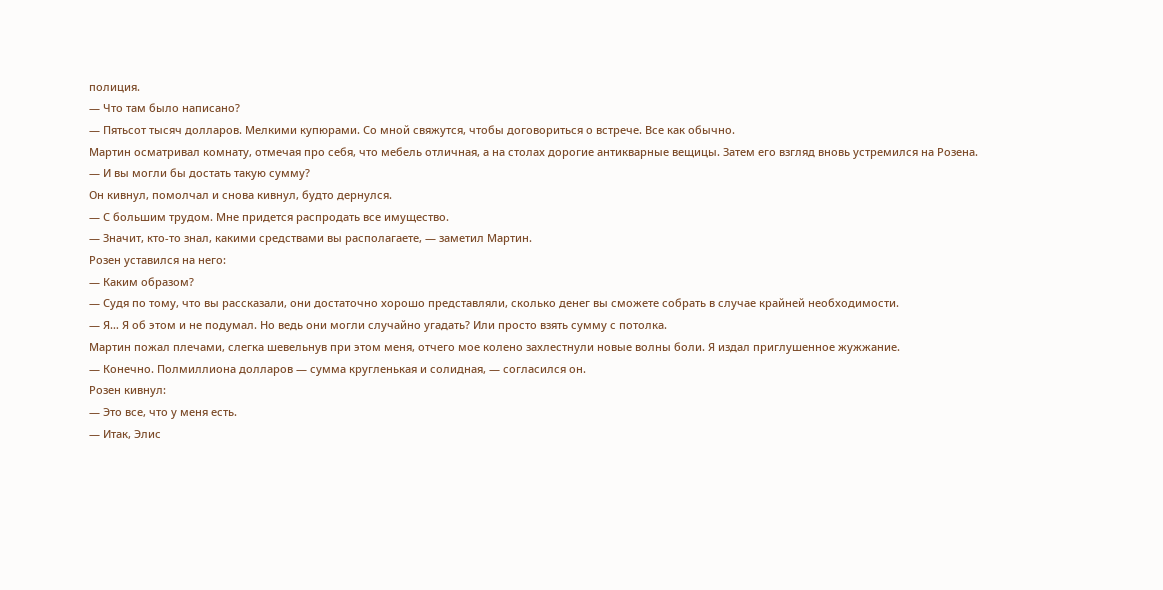полиция.
— Что там было написано?
— Пятьсот тысяч долларов. Мелкими купюрами. Со мной свяжутся, чтобы договориться о встрече. Все как обычно.
Мартин осматривал комнату, отмечая про себя, что мебель отличная, а на столах дорогие антикварные вещицы. Затем его взгляд вновь устремился на Розена.
— И вы могли бы достать такую сумму?
Он кивнул, помолчал и снова кивнул, будто дернулся.
— С большим трудом. Мне придется распродать все имущество.
— Значит, кто-то знал, какими средствами вы располагаете, — заметил Мартин.
Розен уставился на него:
— Каким образом?
— Судя по тому, что вы рассказали, они достаточно хорошо представляли, сколько денег вы сможете собрать в случае крайней необходимости.
— Я… Я об этом и не подумал. Но ведь они могли случайно угадать? Или просто взять сумму с потолка.
Мартин пожал плечами, слегка шевельнув при этом меня, отчего мое колено захлестнули новые волны боли. Я издал приглушенное жужжание.
— Конечно. Полмиллиона долларов — сумма кругленькая и солидная, — согласился он.
Розен кивнул:
— Это все, что у меня есть.
— Итак, Элис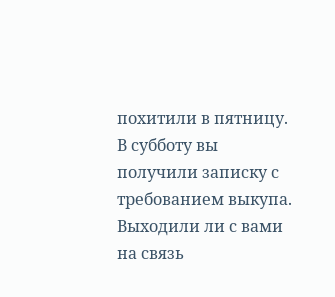похитили в пятницу. В субботу вы получили записку с требованием выкупа. Выходили ли с вами на связь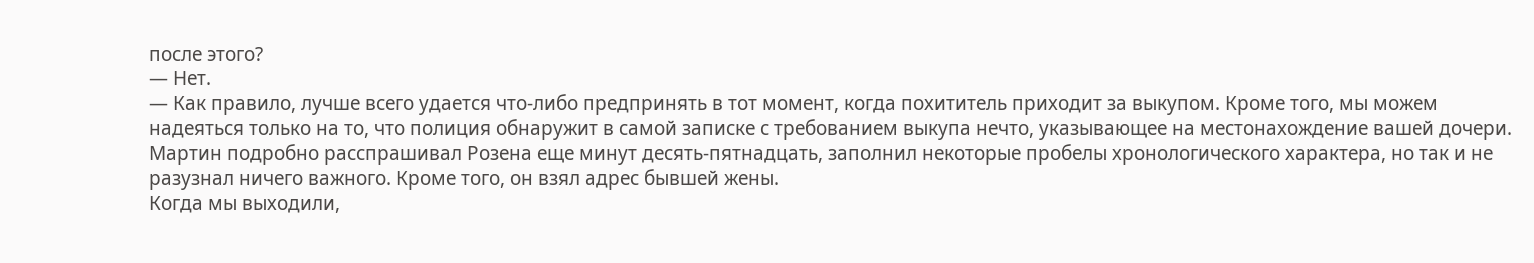после этого?
— Нет.
— Как правило, лучше всего удается что-либо предпринять в тот момент, когда похититель приходит за выкупом. Кроме того, мы можем надеяться только на то, что полиция обнаружит в самой записке с требованием выкупа нечто, указывающее на местонахождение вашей дочери.
Мартин подробно расспрашивал Розена еще минут десять-пятнадцать, заполнил некоторые пробелы хронологического характера, но так и не разузнал ничего важного. Кроме того, он взял адрес бывшей жены.
Когда мы выходили,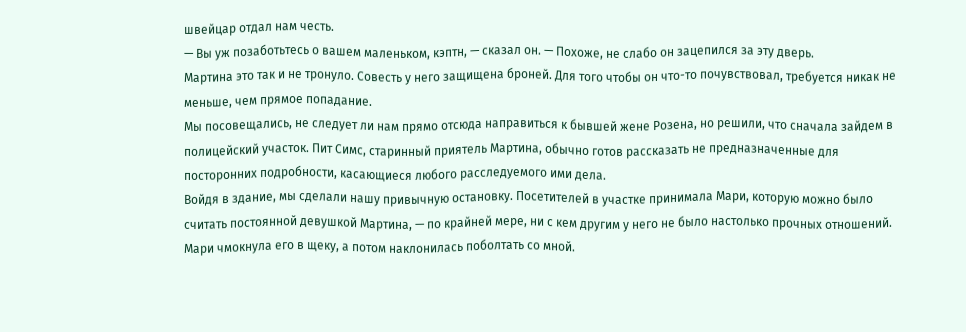швейцар отдал нам честь.
— Вы уж позаботьтесь о вашем маленьком, кэптн, — сказал он. — Похоже, не слабо он зацепился за эту дверь.
Мартина это так и не тронуло. Совесть у него защищена броней. Для того чтобы он что-то почувствовал, требуется никак не меньше, чем прямое попадание.
Мы посовещались, не следует ли нам прямо отсюда направиться к бывшей жене Розена, но решили, что сначала зайдем в полицейский участок. Пит Симс, старинный приятель Мартина, обычно готов рассказать не предназначенные для посторонних подробности, касающиеся любого расследуемого ими дела.
Войдя в здание, мы сделали нашу привычную остановку. Посетителей в участке принимала Мари, которую можно было считать постоянной девушкой Мартина, — по крайней мере, ни с кем другим у него не было настолько прочных отношений. Мари чмокнула его в щеку, а потом наклонилась поболтать со мной.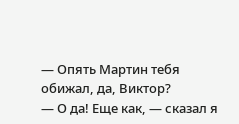— Опять Мартин тебя обижал, да, Виктор?
— О да! Еще как, — сказал я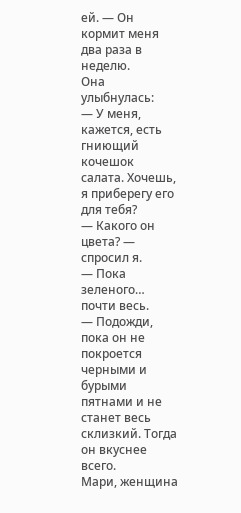ей. — Он кормит меня два раза в неделю.
Она улыбнулась:
— У меня, кажется, есть гниющий кочешок салата. Хочешь, я приберегу его для тебя?
— Какого он цвета? — спросил я.
— Пока зеленого… почти весь.
— Подожди, пока он не покроется черными и бурыми пятнами и не станет весь склизкий. Тогда он вкуснее всего.
Мари, женщина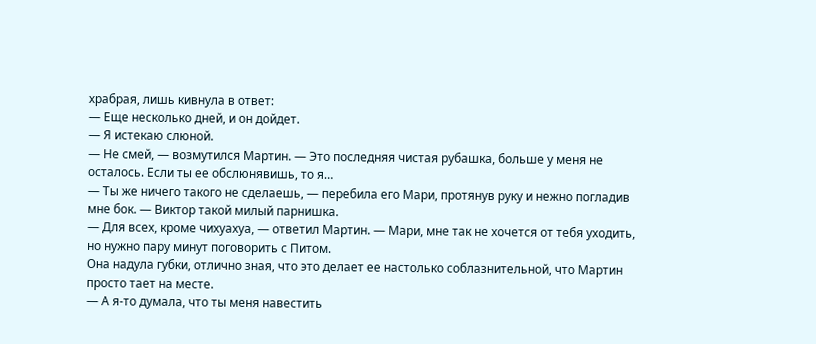храбрая, лишь кивнула в ответ:
— Еще несколько дней, и он дойдет.
— Я истекаю слюной.
— Не смей, — возмутился Мартин. — Это последняя чистая рубашка, больше у меня не осталось. Если ты ее обслюнявишь, то я…
— Ты же ничего такого не сделаешь, — перебила его Мари, протянув руку и нежно погладив мне бок. — Виктор такой милый парнишка.
— Для всех, кроме чихуахуа, — ответил Мартин. — Мари, мне так не хочется от тебя уходить, но нужно пару минут поговорить с Питом.
Она надула губки, отлично зная, что это делает ее настолько соблазнительной, что Мартин просто тает на месте.
— А я-то думала, что ты меня навестить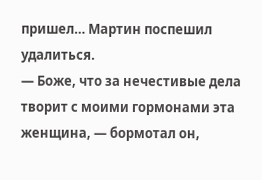пришел… Мартин поспешил удалиться.
— Боже, что за нечестивые дела творит с моими гормонами эта женщина, — бормотал он,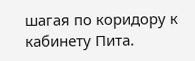шагая по коридору к кабинету Пита.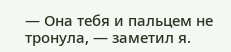— Она тебя и пальцем не тронула, — заметил я.